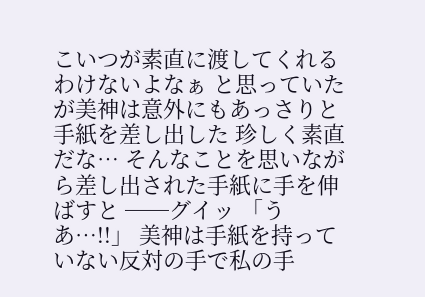こいつが素直に渡してくれるわけないよなぁ と思っていたが美神は意外にもあっさりと手紙を差し出した 珍しく素直だな… そんなことを思いながら差し出された手紙に手を伸ばすと ──グイッ 「うあ…!!」 美神は手紙を持っていない反対の手で私の手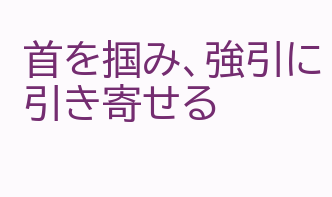首を掴み、強引に引き寄せる